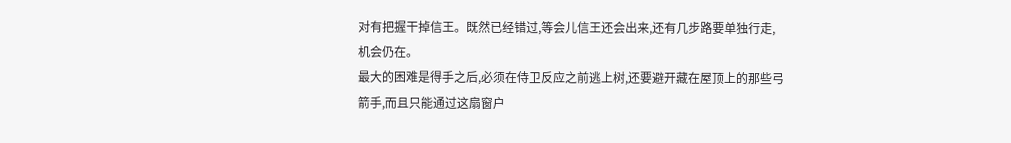对有把握干掉信王。既然已经错过,等会儿信王还会出来,还有几步路要单独行走,
机会仍在。
最大的困难是得手之后,必须在侍卫反应之前逃上树,还要避开藏在屋顶上的那些弓箭手,而且只能通过这扇窗户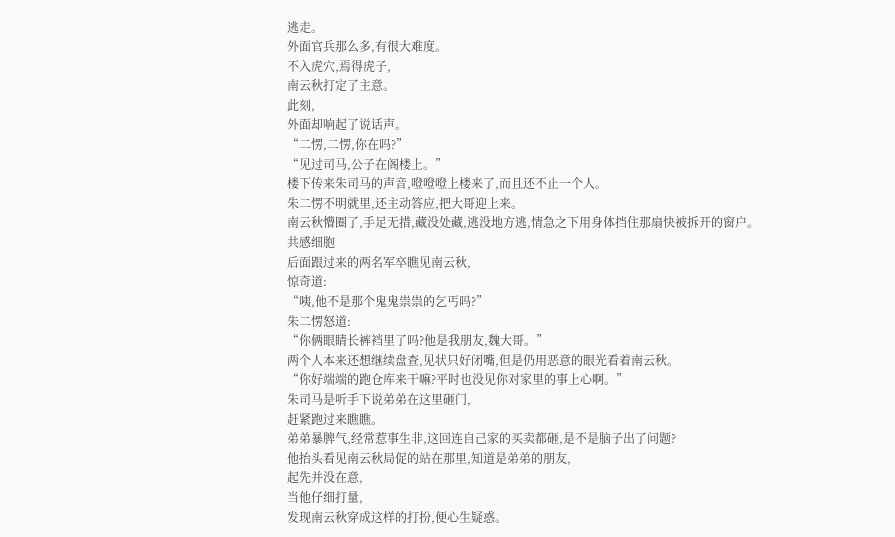逃走。
外面官兵那么多,有很大难度。
不入虎穴,焉得虎子,
南云秋打定了主意。
此刻,
外面却响起了说话声。
“二愣,二愣,你在吗?”
“见过司马,公子在阁楼上。”
楼下传来朱司马的声音,噔噔噔上楼来了,而且还不止一个人。
朱二愣不明就里,还主动答应,把大哥迎上来。
南云秋懵圈了,手足无措,藏没处藏,逃没地方逃,情急之下用身体挡住那扇快被拆开的窗户。
共感细胞
后面跟过来的两名军卒瞧见南云秋,
惊奇道:
“咦,他不是那个鬼鬼祟祟的乞丐吗?”
朱二愣怒道:
“你俩眼睛长裤裆里了吗?他是我朋友,魏大哥。”
两个人本来还想继续盘查,见状只好闭嘴,但是仍用恶意的眼光看着南云秋。
“你好端端的跑仓库来干嘛?平时也没见你对家里的事上心啊。”
朱司马是听手下说弟弟在这里砸门,
赶紧跑过来瞧瞧。
弟弟暴脾气,经常惹事生非,这回连自己家的买卖都砸,是不是脑子出了问题?
他抬头看见南云秋局促的站在那里,知道是弟弟的朋友,
起先并没在意,
当他仔细打量,
发现南云秋穿成这样的打扮,便心生疑惑。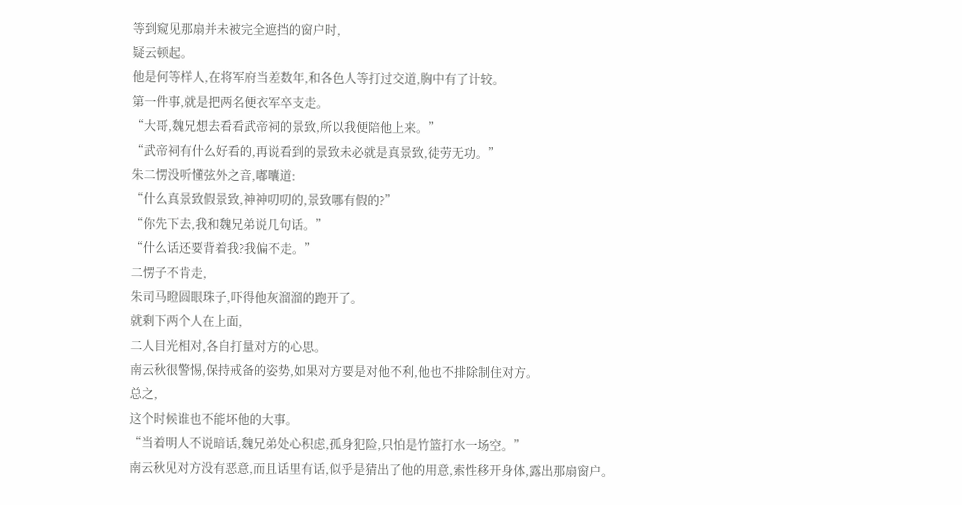等到窥见那扇并未被完全遮挡的窗户时,
疑云顿起。
他是何等样人,在将军府当差数年,和各色人等打过交道,胸中有了计较。
第一件事,就是把两名便衣军卒支走。
“大哥,魏兄想去看看武帝祠的景致,所以我便陪他上来。”
“武帝祠有什么好看的,再说看到的景致未必就是真景致,徒劳无功。”
朱二愣没听懂弦外之音,嘟囔道:
“什么真景致假景致,神神叨叨的,景致哪有假的?”
“你先下去,我和魏兄弟说几句话。”
“什么话还要背着我?我偏不走。”
二愣子不肯走,
朱司马瞪圆眼珠子,吓得他灰溜溜的跑开了。
就剩下两个人在上面,
二人目光相对,各自打量对方的心思。
南云秋很警惕,保持戒备的姿势,如果对方要是对他不利,他也不排除制住对方。
总之,
这个时候谁也不能坏他的大事。
“当着明人不说暗话,魏兄弟处心积虑,孤身犯险,只怕是竹篮打水一场空。”
南云秋见对方没有恶意,而且话里有话,似乎是猜出了他的用意,索性移开身体,露出那扇窗户。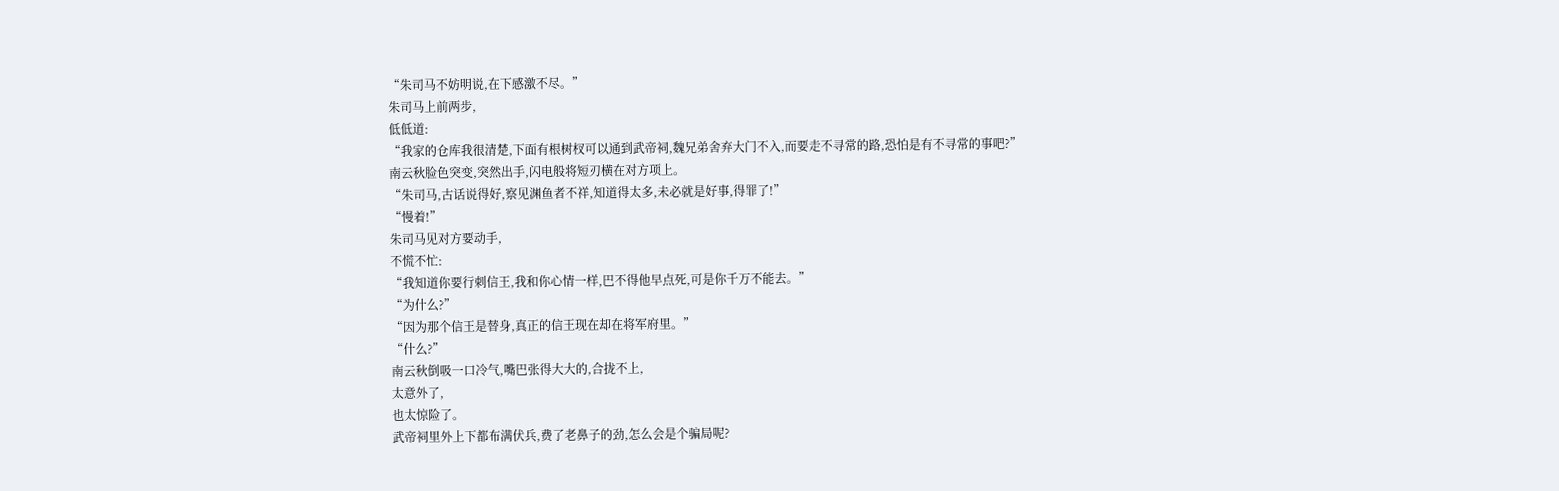“朱司马不妨明说,在下感激不尽。”
朱司马上前两步,
低低道:
“我家的仓库我很清楚,下面有根树杈可以通到武帝祠,魏兄弟舍弃大门不入,而要走不寻常的路,恐怕是有不寻常的事吧?”
南云秋脸色突变,突然出手,闪电般将短刃横在对方项上。
“朱司马,古话说得好,察见渊鱼者不祥,知道得太多,未必就是好事,得罪了!”
“慢着!”
朱司马见对方要动手,
不慌不忙:
“我知道你要行刺信王,我和你心情一样,巴不得他早点死,可是你千万不能去。”
“为什么?”
“因为那个信王是替身,真正的信王现在却在将军府里。”
“什么?”
南云秋倒吸一口冷气,嘴巴张得大大的,合拢不上,
太意外了,
也太惊险了。
武帝祠里外上下都布满伏兵,费了老鼻子的劲,怎么会是个骗局呢?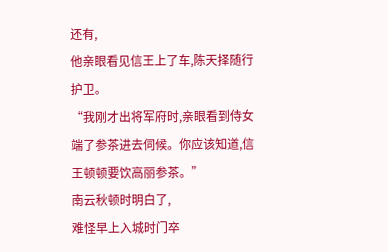还有,
他亲眼看见信王上了车,陈天择随行护卫。
“我刚才出将军府时,亲眼看到侍女端了参茶进去伺候。你应该知道,信王顿顿要饮高丽参茶。”
南云秋顿时明白了,
难怪早上入城时门卒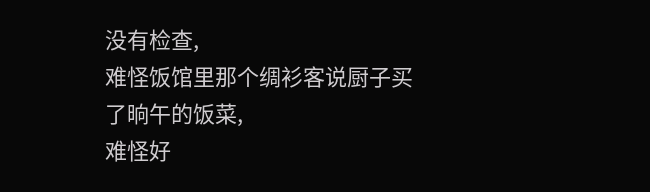没有检查,
难怪饭馆里那个绸衫客说厨子买了晌午的饭菜,
难怪好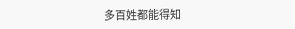多百姓都能得知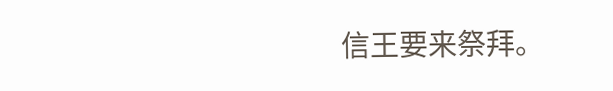信王要来祭拜。